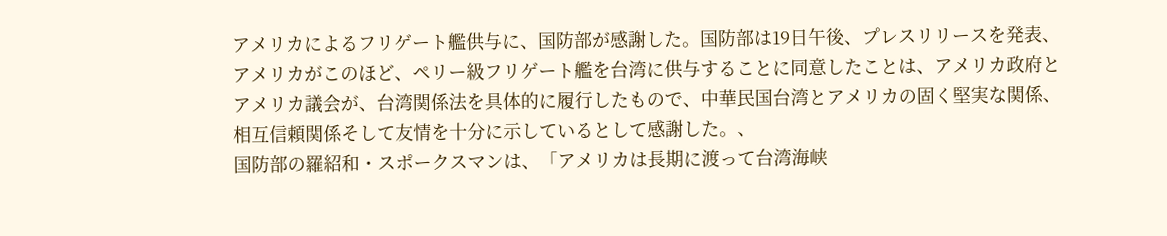アメリカによるフリゲート艦供与に、国防部が感謝した。国防部は19日午後、プレスリリースを発表、アメリカがこのほど、ペリー級フリゲート艦を台湾に供与することに同意したことは、アメリカ政府とアメリカ議会が、台湾関係法を具体的に履行したもので、中華民国台湾とアメリカの固く堅実な関係、相互信頼関係そして友情を十分に示しているとして感謝した。、
国防部の羅紹和・スポークスマンは、「アメリカは長期に渡って台湾海峡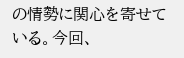の情勢に関心を寄せている。今回、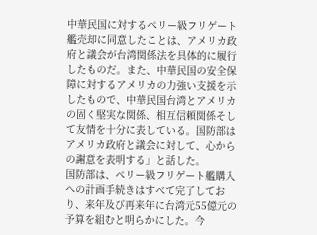中華民国に対するペリー級フリゲート艦売却に同意したことは、アメリカ政府と議会が台湾関係法を具体的に履行したものだ。また、中華民国の安全保障に対するアメリカの力強い支援を示したもので、中華民国台湾とアメリカの固く堅実な関係、相互信頼関係そして友情を十分に表している。国防部はアメリカ政府と議会に対して、心からの謝意を表明する」と話した。
国防部は、ペリー級フリゲート艦購入への計画手続きはすべて完了しており、来年及び再来年に台湾元55億元の予算を組むと明らかにした。今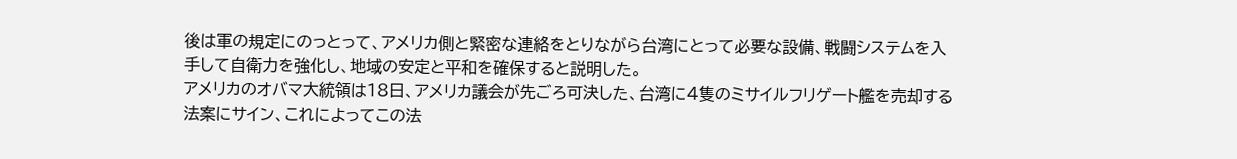後は軍の規定にのっとって、アメリカ側と緊密な連絡をとりながら台湾にとって必要な設備、戦闘システムを入手して自衛力を強化し、地域の安定と平和を確保すると説明した。
アメリカのオバマ大統領は18日、アメリカ議会が先ごろ可決した、台湾に4隻のミサイルフリゲート艦を売却する法案にサイン、これによってこの法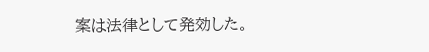案は法律として発効した。